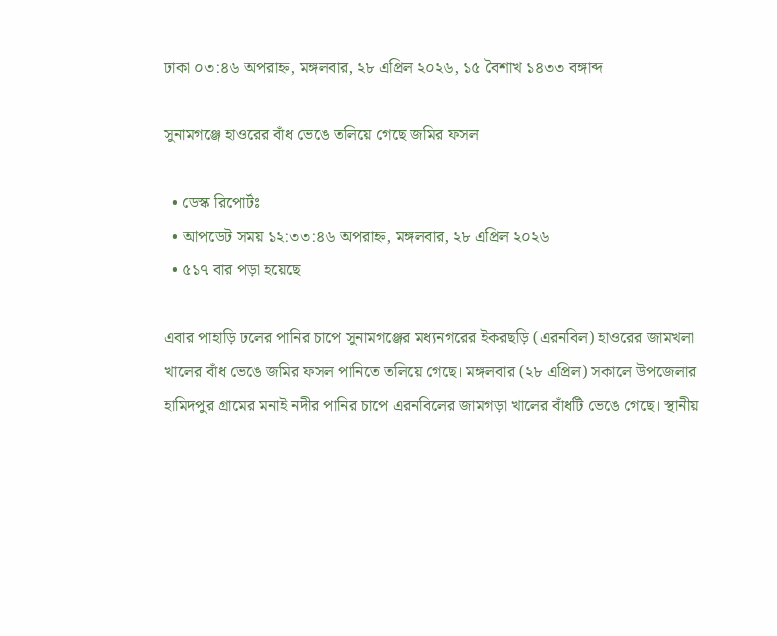ঢাকা ০৩:৪৬ অপরাহ্ন, মঙ্গলবার, ২৮ এপ্রিল ২০২৬, ১৫ বৈশাখ ১৪৩৩ বঙ্গাব্দ

সুনামগঞ্জে হাওরের বাঁধ ভেঙে তলিয়ে গেছে জমির ফসল

  • ডেস্ক রিপোর্টঃ
  • আপডেট সময় ১২:৩৩:৪৬ অপরাহ্ন, মঙ্গলবার, ২৮ এপ্রিল ২০২৬
  • ৫১৭ বার পড়া হয়েছে

এবার পাহাড়ি ঢলের পানির চাপে সুনামগঞ্জের মধ্যনগরের ইকরছড়ি (এরনবিল) হাওরের জামখলা খালের বাঁধ ভেঙে জমির ফসল পানিতে তলিয়ে গেছে। মঙ্গলবার (২৮ এপ্রিল) সকালে উপজেলার হামিদপুর গ্রামের মনাই নদীর পানির চাপে এরনবিলের জামগড়া খালের বাঁধটি ভেঙে গেছে। স্থানীয়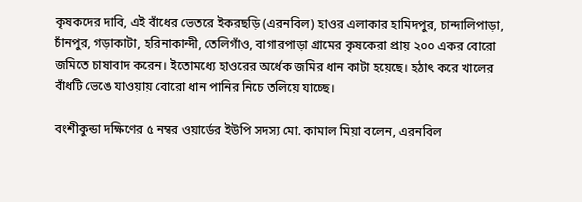কৃষকদের দাবি, এই বাঁধের ভেতরে ইকরছড়ি (এরনবিল) হাওর এলাকার হামিদপুর, চান্দালিপাড়া, চাঁনপুর, গড়াকাটা, হরিনাকান্দী, তেলিগাঁও, বাগারপাড়া গ্রামের কৃষকেরা প্রায় ২০০ একর বোরো জমিতে চাষাবাদ করেন। ইতোমধ্যে হাওরের অর্ধেক জমির ধান কাটা হয়েছে। হঠাৎ করে খালের বাঁধটি ভেঙে যাওয়ায় বোরো ধান পানির নিচে তলিয়ে যাচ্ছে।

বংশীকুন্ডা দক্ষিণের ৫ নম্বর ওয়ার্ডের ইউপি সদস্য মো. কামাল মিয়া বলেন, এরনবিল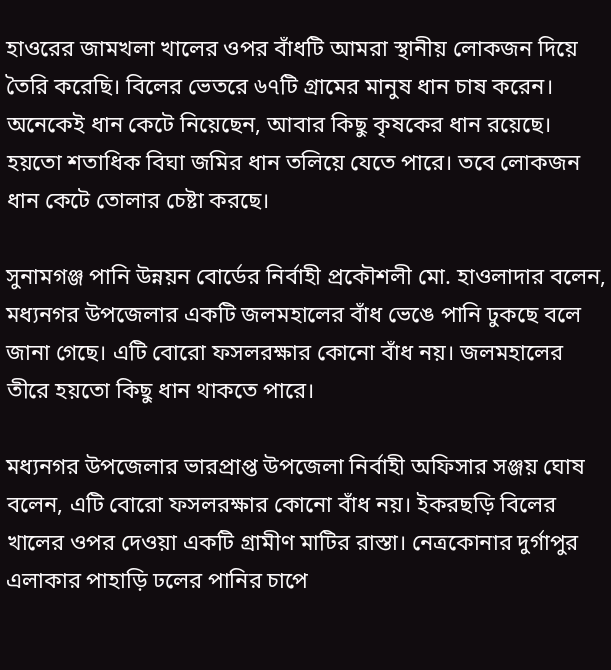হাওরের জামখলা খালের ওপর বাঁধটি আমরা স্থানীয় লোকজন দিয়ে তৈরি করেছি। বিলের ভেতরে ৬৭টি গ্রামের মানুষ ধান চাষ করেন। অনেকেই ধান কেটে নিয়েছেন, আবার কিছু কৃষকের ধান রয়েছে। হয়তো শতাধিক বিঘা জমির ধান তলিয়ে যেতে পারে। তবে লোকজন ধান কেটে তোলার চেষ্টা করছে।

সুনামগঞ্জ পানি উন্নয়ন বোর্ডের নির্বাহী প্রকৌশলী মো. হাওলাদার বলেন, মধ্যনগর উপজেলার একটি জলমহালের বাঁধ ভেঙে পানি ঢুকছে বলে জানা গেছে। এটি বোরো ফসলরক্ষার কোনো বাঁধ নয়। জলমহালের তীরে হয়তো কিছু ধান থাকতে পারে।

মধ্যনগর উপজেলার ভারপ্রাপ্ত উপজেলা নির্বাহী অফিসার সঞ্জয় ঘোষ বলেন, এটি বোরো ফসলরক্ষার কোনো বাঁধ নয়। ইকরছড়ি বিলের খালের ওপর দেওয়া একটি গ্রামীণ মাটির রাস্তা। নেত্রকোনার দুর্গাপুর এলাকার পাহাড়ি ঢলের পানির চাপে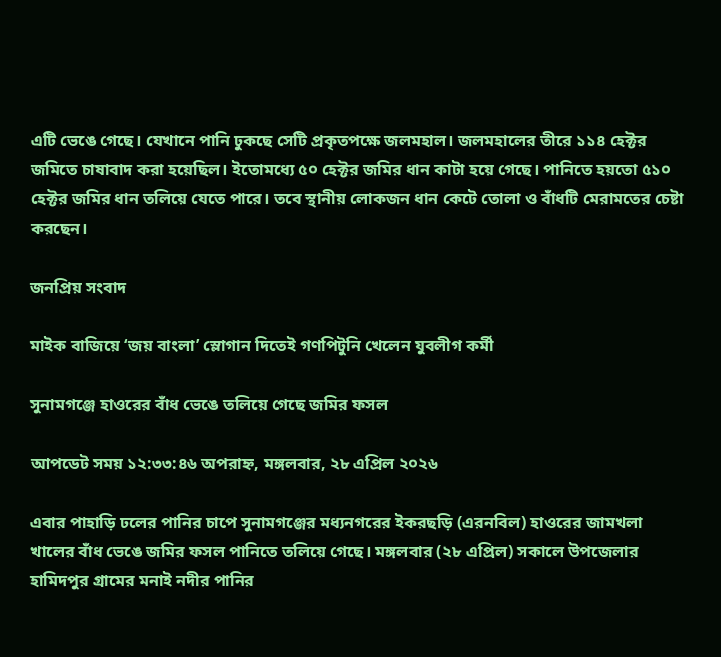এটি ভেঙে গেছে। যেখানে পানি ঢুকছে সেটি প্রকৃতপক্ষে জলমহাল। জলমহালের তীরে ১১৪ হেক্টর জমিতে চাষাবাদ করা হয়েছিল। ইতোমধ্যে ৫০ হেক্টর জমির ধান কাটা হয়ে গেছে। পানিতে হয়তো ৫১০ হেক্টর জমির ধান তলিয়ে যেতে পারে। তবে স্থানীয় লোকজন ধান কেটে তোলা ও বাঁধটি মেরামতের চেষ্টা করছেন।

জনপ্রিয় সংবাদ

মাইক বাজিয়ে ‘জয় বাংলা’ স্লোগান দিতেই গণপিটুনি খেলেন যুবলীগ কর্মী

সুনামগঞ্জে হাওরের বাঁধ ভেঙে তলিয়ে গেছে জমির ফসল

আপডেট সময় ১২:৩৩:৪৬ অপরাহ্ন, মঙ্গলবার, ২৮ এপ্রিল ২০২৬

এবার পাহাড়ি ঢলের পানির চাপে সুনামগঞ্জের মধ্যনগরের ইকরছড়ি (এরনবিল) হাওরের জামখলা খালের বাঁধ ভেঙে জমির ফসল পানিতে তলিয়ে গেছে। মঙ্গলবার (২৮ এপ্রিল) সকালে উপজেলার হামিদপুর গ্রামের মনাই নদীর পানির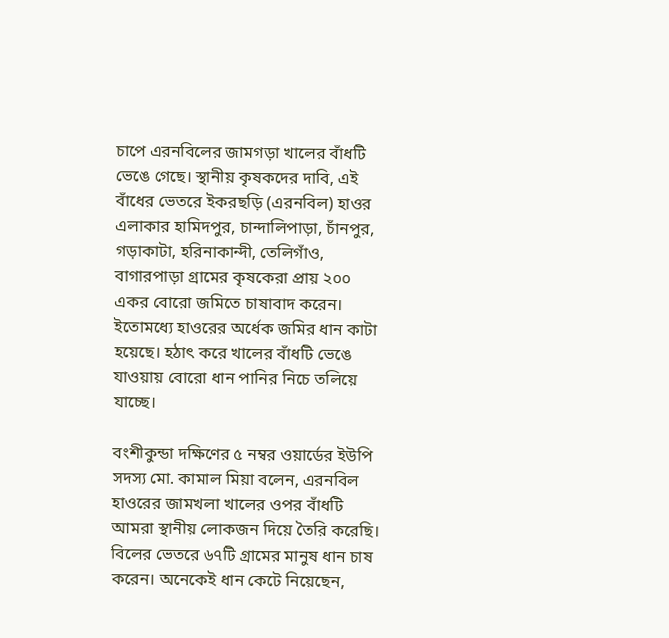চাপে এরনবিলের জামগড়া খালের বাঁধটি ভেঙে গেছে। স্থানীয় কৃষকদের দাবি, এই বাঁধের ভেতরে ইকরছড়ি (এরনবিল) হাওর এলাকার হামিদপুর, চান্দালিপাড়া, চাঁনপুর, গড়াকাটা, হরিনাকান্দী, তেলিগাঁও, বাগারপাড়া গ্রামের কৃষকেরা প্রায় ২০০ একর বোরো জমিতে চাষাবাদ করেন। ইতোমধ্যে হাওরের অর্ধেক জমির ধান কাটা হয়েছে। হঠাৎ করে খালের বাঁধটি ভেঙে যাওয়ায় বোরো ধান পানির নিচে তলিয়ে যাচ্ছে।

বংশীকুন্ডা দক্ষিণের ৫ নম্বর ওয়ার্ডের ইউপি সদস্য মো. কামাল মিয়া বলেন, এরনবিল হাওরের জামখলা খালের ওপর বাঁধটি আমরা স্থানীয় লোকজন দিয়ে তৈরি করেছি। বিলের ভেতরে ৬৭টি গ্রামের মানুষ ধান চাষ করেন। অনেকেই ধান কেটে নিয়েছেন,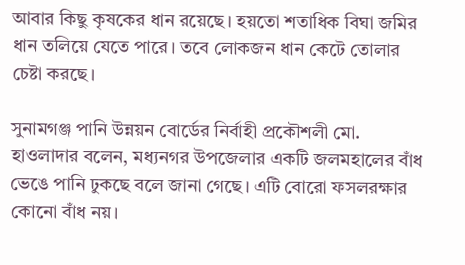আবার কিছু কৃষকের ধান রয়েছে। হয়তো শতাধিক বিঘা জমির ধান তলিয়ে যেতে পারে। তবে লোকজন ধান কেটে তোলার চেষ্টা করছে।

সুনামগঞ্জ পানি উন্নয়ন বোর্ডের নির্বাহী প্রকৌশলী মো. হাওলাদার বলেন, মধ্যনগর উপজেলার একটি জলমহালের বাঁধ ভেঙে পানি ঢুকছে বলে জানা গেছে। এটি বোরো ফসলরক্ষার কোনো বাঁধ নয়।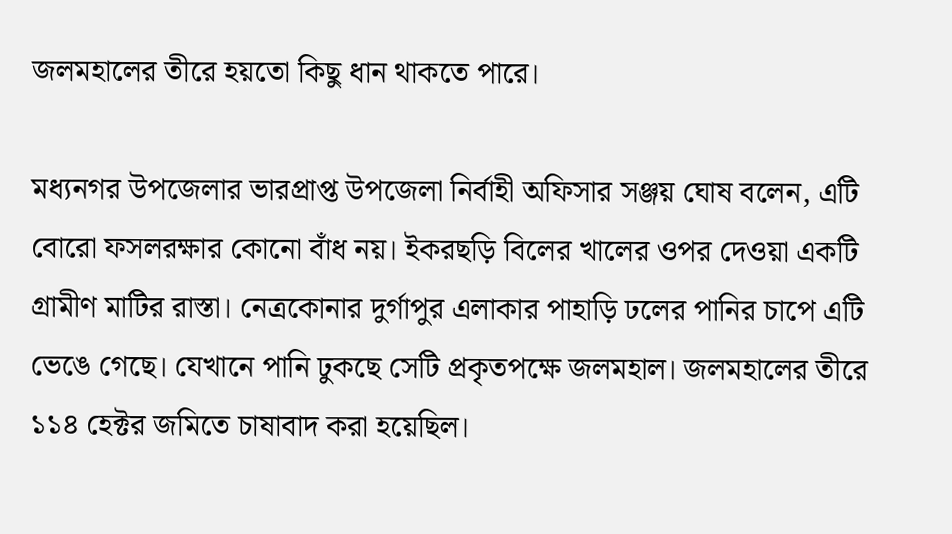জলমহালের তীরে হয়তো কিছু ধান থাকতে পারে।

মধ্যনগর উপজেলার ভারপ্রাপ্ত উপজেলা নির্বাহী অফিসার সঞ্জয় ঘোষ বলেন, এটি বোরো ফসলরক্ষার কোনো বাঁধ নয়। ইকরছড়ি বিলের খালের ওপর দেওয়া একটি গ্রামীণ মাটির রাস্তা। নেত্রকোনার দুর্গাপুর এলাকার পাহাড়ি ঢলের পানির চাপে এটি ভেঙে গেছে। যেখানে পানি ঢুকছে সেটি প্রকৃতপক্ষে জলমহাল। জলমহালের তীরে ১১৪ হেক্টর জমিতে চাষাবাদ করা হয়েছিল।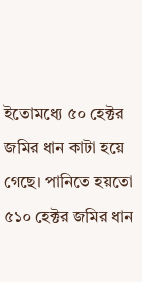ইতোমধ্যে ৫০ হেক্টর জমির ধান কাটা হয়ে গেছে। পানিতে হয়তো ৫১০ হেক্টর জমির ধান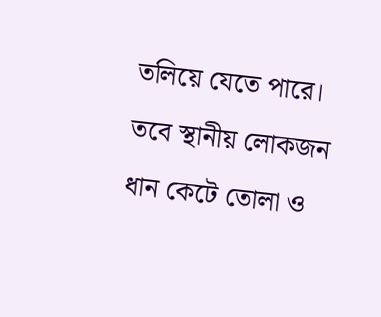তলিয়ে যেতে পারে। তবে স্থানীয় লোকজন ধান কেটে তোলা ও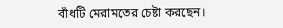বাঁধটি মেরামতের চেষ্টা করছেন।